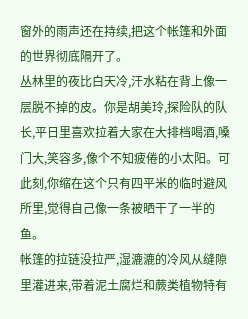窗外的雨声还在持续,把这个帐篷和外面的世界彻底隔开了。
丛林里的夜比白天冷,汗水粘在背上像一层脱不掉的皮。你是胡美玲,探险队的队长,平日里喜欢拉着大家在大排档喝酒,嗓门大,笑容多,像个不知疲倦的小太阳。可此刻,你缩在这个只有四平米的临时避风所里,觉得自己像一条被晒干了一半的鱼。
帐篷的拉链没拉严,湿漉漉的冷风从缝隙里灌进来,带着泥土腐烂和蕨类植物特有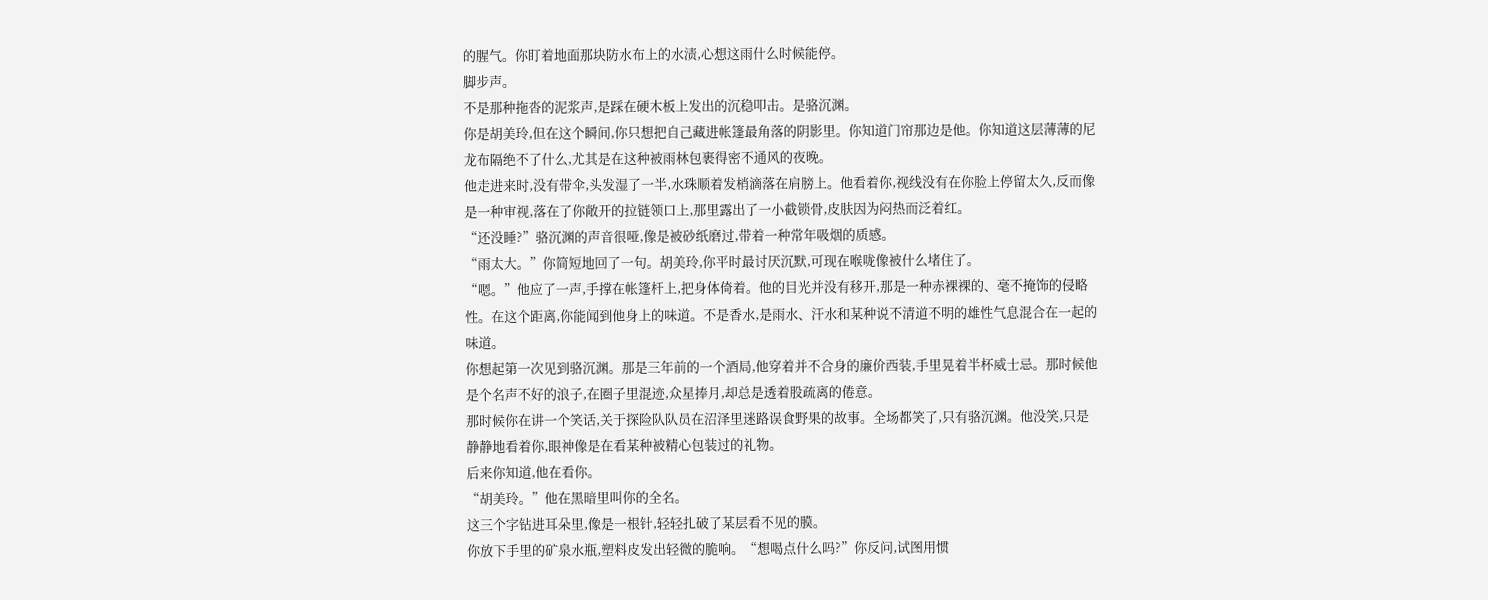的腥气。你盯着地面那块防水布上的水渍,心想这雨什么时候能停。
脚步声。
不是那种拖沓的泥浆声,是踩在硬木板上发出的沉稳叩击。是骆沉渊。
你是胡美玲,但在这个瞬间,你只想把自己藏进帐篷最角落的阴影里。你知道门帘那边是他。你知道这层薄薄的尼龙布隔绝不了什么,尤其是在这种被雨林包裹得密不通风的夜晚。
他走进来时,没有带伞,头发湿了一半,水珠顺着发梢滴落在肩膀上。他看着你,视线没有在你脸上停留太久,反而像是一种审视,落在了你敞开的拉链领口上,那里露出了一小截锁骨,皮肤因为闷热而泛着红。
“还没睡?”骆沉渊的声音很哑,像是被砂纸磨过,带着一种常年吸烟的质感。
“雨太大。”你简短地回了一句。胡美玲,你平时最讨厌沉默,可现在喉咙像被什么堵住了。
“嗯。”他应了一声,手撑在帐篷杆上,把身体倚着。他的目光并没有移开,那是一种赤裸裸的、毫不掩饰的侵略性。在这个距离,你能闻到他身上的味道。不是香水,是雨水、汗水和某种说不清道不明的雄性气息混合在一起的味道。
你想起第一次见到骆沉渊。那是三年前的一个酒局,他穿着并不合身的廉价西装,手里晃着半杯威士忌。那时候他是个名声不好的浪子,在圈子里混迹,众星捧月,却总是透着股疏离的倦意。
那时候你在讲一个笑话,关于探险队队员在沼泽里迷路误食野果的故事。全场都笑了,只有骆沉渊。他没笑,只是静静地看着你,眼神像是在看某种被精心包装过的礼物。
后来你知道,他在看你。
“胡美玲。”他在黑暗里叫你的全名。
这三个字钻进耳朵里,像是一根针,轻轻扎破了某层看不见的膜。
你放下手里的矿泉水瓶,塑料皮发出轻微的脆响。“想喝点什么吗?”你反问,试图用惯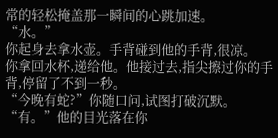常的轻松掩盖那一瞬间的心跳加速。
“水。”
你起身去拿水壶。手背碰到他的手背,很凉。
你拿回水杯,递给他。他接过去,指尖擦过你的手背,停留了不到一秒。
“今晚有蛇?”你随口问,试图打破沉默。
“有。”他的目光落在你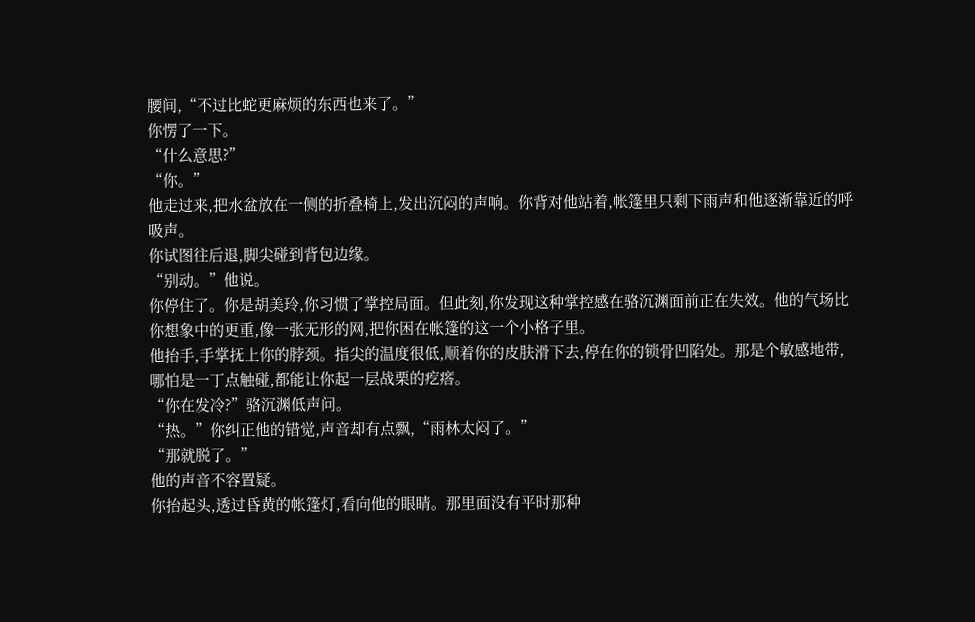腰间,“不过比蛇更麻烦的东西也来了。”
你愣了一下。
“什么意思?”
“你。”
他走过来,把水盆放在一侧的折叠椅上,发出沉闷的声响。你背对他站着,帐篷里只剩下雨声和他逐渐靠近的呼吸声。
你试图往后退,脚尖碰到背包边缘。
“别动。”他说。
你停住了。你是胡美玲,你习惯了掌控局面。但此刻,你发现这种掌控感在骆沉渊面前正在失效。他的气场比你想象中的更重,像一张无形的网,把你困在帐篷的这一个小格子里。
他抬手,手掌抚上你的脖颈。指尖的温度很低,顺着你的皮肤滑下去,停在你的锁骨凹陷处。那是个敏感地带,哪怕是一丁点触碰,都能让你起一层战栗的疙瘩。
“你在发冷?”骆沉渊低声问。
“热。”你纠正他的错觉,声音却有点飘,“雨林太闷了。”
“那就脱了。”
他的声音不容置疑。
你抬起头,透过昏黄的帐篷灯,看向他的眼睛。那里面没有平时那种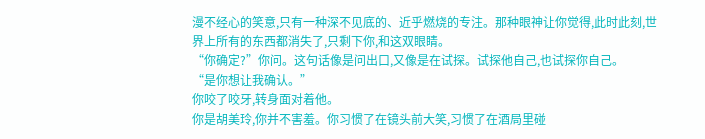漫不经心的笑意,只有一种深不见底的、近乎燃烧的专注。那种眼神让你觉得,此时此刻,世界上所有的东西都消失了,只剩下你,和这双眼睛。
“你确定?”你问。这句话像是问出口,又像是在试探。试探他自己,也试探你自己。
“是你想让我确认。”
你咬了咬牙,转身面对着他。
你是胡美玲,你并不害羞。你习惯了在镜头前大笑,习惯了在酒局里碰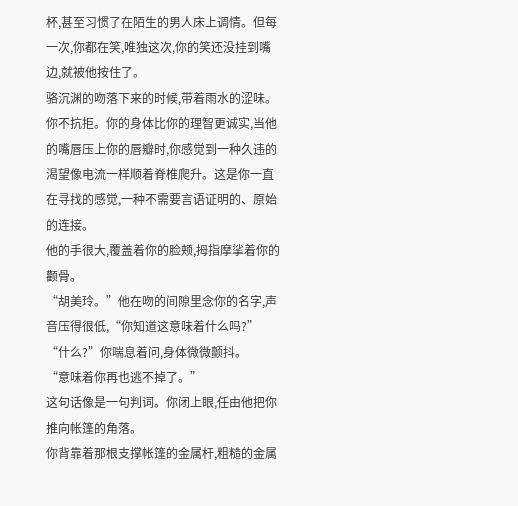杯,甚至习惯了在陌生的男人床上调情。但每一次,你都在笑,唯独这次,你的笑还没挂到嘴边,就被他按住了。
骆沉渊的吻落下来的时候,带着雨水的涩味。你不抗拒。你的身体比你的理智更诚实,当他的嘴唇压上你的唇瓣时,你感觉到一种久违的渴望像电流一样顺着脊椎爬升。这是你一直在寻找的感觉,一种不需要言语证明的、原始的连接。
他的手很大,覆盖着你的脸颊,拇指摩挲着你的颧骨。
“胡美玲。”他在吻的间隙里念你的名字,声音压得很低,“你知道这意味着什么吗?”
“什么?”你喘息着问,身体微微颤抖。
“意味着你再也逃不掉了。”
这句话像是一句判词。你闭上眼,任由他把你推向帐篷的角落。
你背靠着那根支撑帐篷的金属杆,粗糙的金属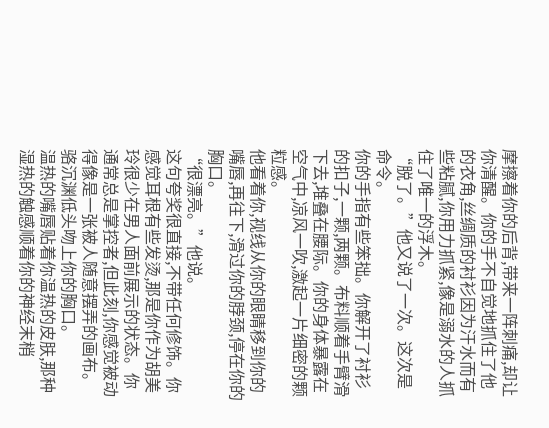摩擦着你的后背,带来一阵刺痛,却让你清醒。你的手不自觉地抓住了他的衣角,丝绸质的衬衫因为汗水而有些粘腻,你用力抓紧,像是溺水的人抓住了唯一的浮木。
“脱了。”他又说了一次。这次是命令。
你的手指有些笨拙。你解开了衬衫的扣子,一颗,两颗。布料顺着手臂滑下去,堆叠在腰际。你的身体暴露在空气中,凉风一吹,激起一片细密的颗粒感。
他看着你,视线从你的眼睛移到你的嘴唇,再往下,滑过你的脖颈,停在你的胸口。
“很漂亮。”他说。
这句夸奖很直接,不带任何修饰。你感觉耳根有些发烫,那是你作为胡美玲很少在男人面前展示的状态。你通常总是掌控者,但此刻,你感觉被动得像是一张被人随意摆弄的画布。
骆沉渊低头吻上你的胸口。
温热的嘴唇贴着你温热的皮肤,那种湿热的触感顺着你的神经末梢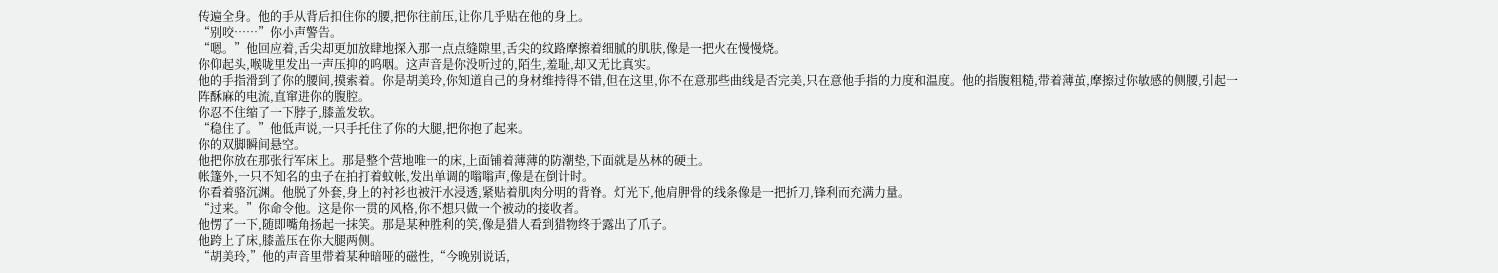传遍全身。他的手从背后扣住你的腰,把你往前压,让你几乎贴在他的身上。
“别咬……”你小声警告。
“嗯。”他回应着,舌尖却更加放肆地探入那一点点缝隙里,舌尖的纹路摩擦着细腻的肌肤,像是一把火在慢慢烧。
你仰起头,喉咙里发出一声压抑的呜咽。这声音是你没听过的,陌生,羞耻,却又无比真实。
他的手指滑到了你的腰间,摸索着。你是胡美玲,你知道自己的身材维持得不错,但在这里,你不在意那些曲线是否完美,只在意他手指的力度和温度。他的指腹粗糙,带着薄茧,摩擦过你敏感的侧腰,引起一阵酥麻的电流,直窜进你的腹腔。
你忍不住缩了一下脖子,膝盖发软。
“稳住了。”他低声说,一只手托住了你的大腿,把你抱了起来。
你的双脚瞬间悬空。
他把你放在那张行军床上。那是整个营地唯一的床,上面铺着薄薄的防潮垫,下面就是丛林的硬土。
帐篷外,一只不知名的虫子在拍打着蚊帐,发出单调的嗡嗡声,像是在倒计时。
你看着骆沉渊。他脱了外套,身上的衬衫也被汗水浸透,紧贴着肌肉分明的背脊。灯光下,他肩胛骨的线条像是一把折刀,锋利而充满力量。
“过来。”你命令他。这是你一贯的风格,你不想只做一个被动的接收者。
他愣了一下,随即嘴角扬起一抹笑。那是某种胜利的笑,像是猎人看到猎物终于露出了爪子。
他跨上了床,膝盖压在你大腿两侧。
“胡美玲,”他的声音里带着某种暗哑的磁性,“今晚别说话,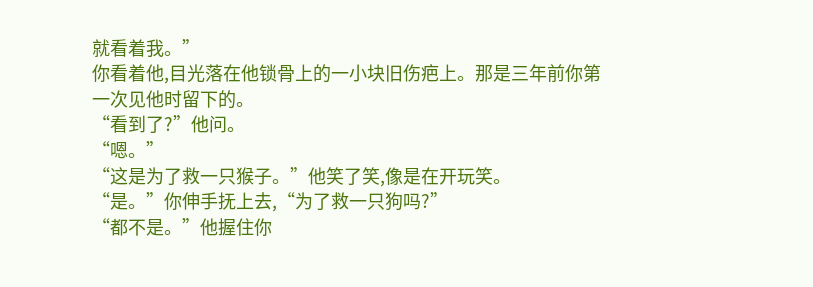就看着我。”
你看着他,目光落在他锁骨上的一小块旧伤疤上。那是三年前你第一次见他时留下的。
“看到了?”他问。
“嗯。”
“这是为了救一只猴子。”他笑了笑,像是在开玩笑。
“是。”你伸手抚上去,“为了救一只狗吗?”
“都不是。”他握住你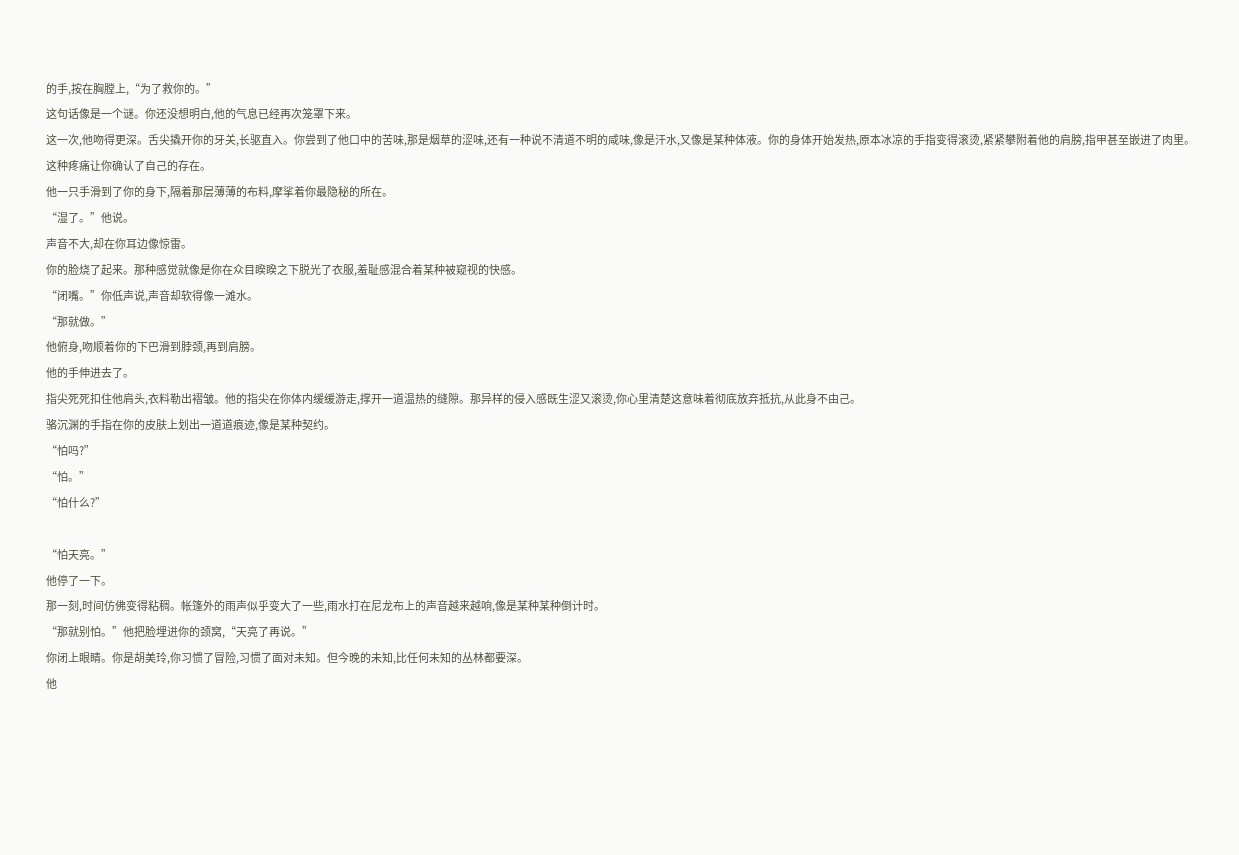的手,按在胸膛上,“为了救你的。”
这句话像是一个谜。你还没想明白,他的气息已经再次笼罩下来。
这一次,他吻得更深。舌尖撬开你的牙关,长驱直入。你尝到了他口中的苦味,那是烟草的涩味,还有一种说不清道不明的咸味,像是汗水,又像是某种体液。你的身体开始发热,原本冰凉的手指变得滚烫,紧紧攀附着他的肩膀,指甲甚至嵌进了肉里。
这种疼痛让你确认了自己的存在。
他一只手滑到了你的身下,隔着那层薄薄的布料,摩挲着你最隐秘的所在。
“湿了。”他说。
声音不大,却在你耳边像惊雷。
你的脸烧了起来。那种感觉就像是你在众目睽睽之下脱光了衣服,羞耻感混合着某种被窥视的快感。
“闭嘴。”你低声说,声音却软得像一滩水。
“那就做。”
他俯身,吻顺着你的下巴滑到脖颈,再到肩膀。
他的手伸进去了。
指尖死死扣住他肩头,衣料勒出褶皱。他的指尖在你体内缓缓游走,撑开一道温热的缝隙。那异样的侵入感既生涩又滚烫,你心里清楚这意味着彻底放弃抵抗,从此身不由己。
骆沉渊的手指在你的皮肤上划出一道道痕迹,像是某种契约。
“怕吗?”
“怕。”
“怕什么?”

“怕天亮。”
他停了一下。
那一刻,时间仿佛变得粘稠。帐篷外的雨声似乎变大了一些,雨水打在尼龙布上的声音越来越响,像是某种某种倒计时。
“那就别怕。”他把脸埋进你的颈窝,“天亮了再说。”
你闭上眼睛。你是胡美玲,你习惯了冒险,习惯了面对未知。但今晚的未知,比任何未知的丛林都要深。
他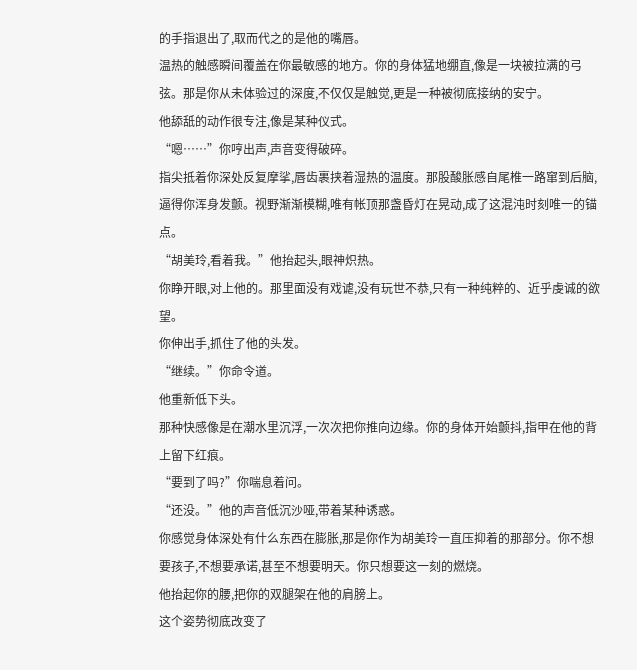的手指退出了,取而代之的是他的嘴唇。
温热的触感瞬间覆盖在你最敏感的地方。你的身体猛地绷直,像是一块被拉满的弓弦。那是你从未体验过的深度,不仅仅是触觉,更是一种被彻底接纳的安宁。
他舔舐的动作很专注,像是某种仪式。
“嗯……”你哼出声,声音变得破碎。
指尖抵着你深处反复摩挲,唇齿裹挟着湿热的温度。那股酸胀感自尾椎一路窜到后脑,逼得你浑身发颤。视野渐渐模糊,唯有帐顶那盏昏灯在晃动,成了这混沌时刻唯一的锚点。
“胡美玲,看着我。”他抬起头,眼神炽热。
你睁开眼,对上他的。那里面没有戏谑,没有玩世不恭,只有一种纯粹的、近乎虔诚的欲望。
你伸出手,抓住了他的头发。
“继续。”你命令道。
他重新低下头。
那种快感像是在潮水里沉浮,一次次把你推向边缘。你的身体开始颤抖,指甲在他的背上留下红痕。
“要到了吗?”你喘息着问。
“还没。”他的声音低沉沙哑,带着某种诱惑。
你感觉身体深处有什么东西在膨胀,那是你作为胡美玲一直压抑着的那部分。你不想要孩子,不想要承诺,甚至不想要明天。你只想要这一刻的燃烧。
他抬起你的腰,把你的双腿架在他的肩膀上。
这个姿势彻底改变了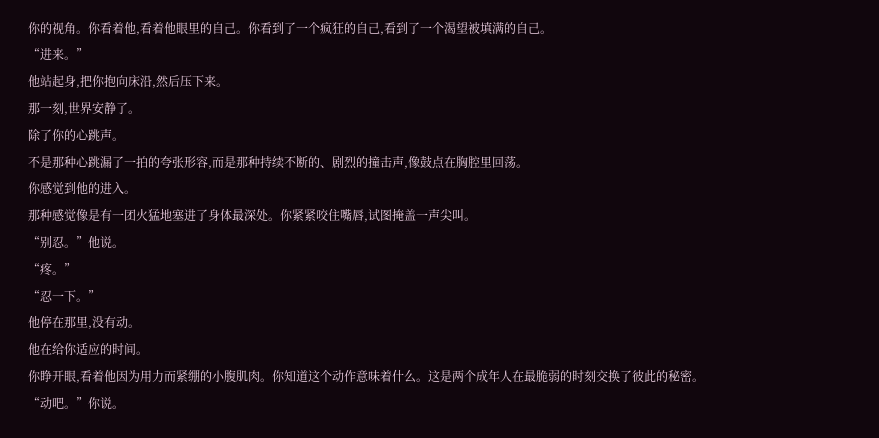你的视角。你看着他,看着他眼里的自己。你看到了一个疯狂的自己,看到了一个渴望被填满的自己。
“进来。”
他站起身,把你抱向床沿,然后压下来。
那一刻,世界安静了。
除了你的心跳声。
不是那种心跳漏了一拍的夸张形容,而是那种持续不断的、剧烈的撞击声,像鼓点在胸腔里回荡。
你感觉到他的进入。
那种感觉像是有一团火猛地塞进了身体最深处。你紧紧咬住嘴唇,试图掩盖一声尖叫。
“别忍。”他说。
“疼。”
“忍一下。”
他停在那里,没有动。
他在给你适应的时间。
你睁开眼,看着他因为用力而紧绷的小腹肌肉。你知道这个动作意味着什么。这是两个成年人在最脆弱的时刻交换了彼此的秘密。
“动吧。”你说。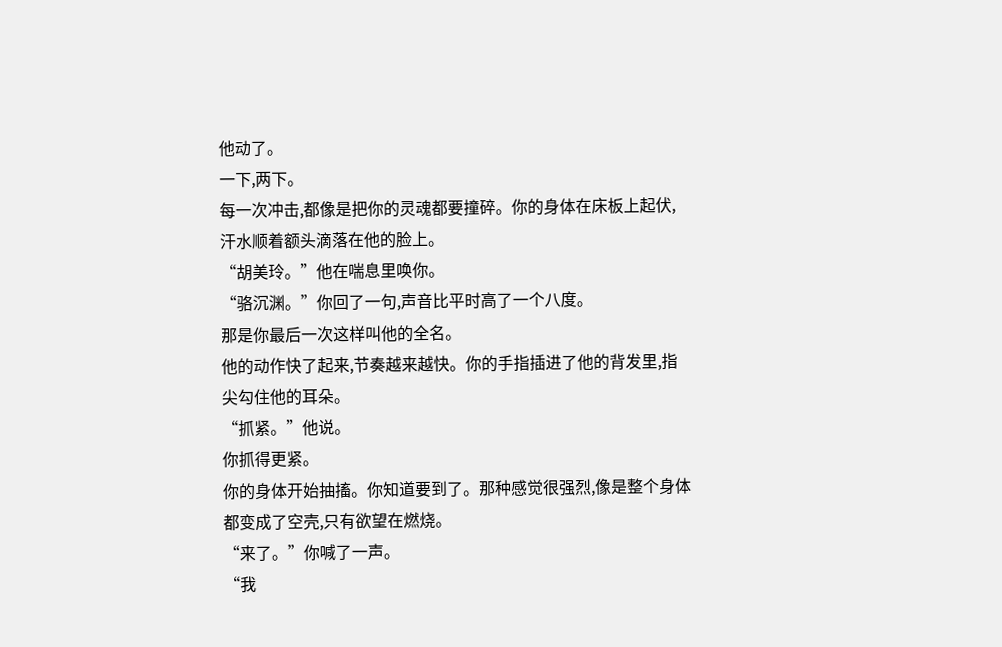他动了。
一下,两下。
每一次冲击,都像是把你的灵魂都要撞碎。你的身体在床板上起伏,汗水顺着额头滴落在他的脸上。
“胡美玲。”他在喘息里唤你。
“骆沉渊。”你回了一句,声音比平时高了一个八度。
那是你最后一次这样叫他的全名。
他的动作快了起来,节奏越来越快。你的手指插进了他的背发里,指尖勾住他的耳朵。
“抓紧。”他说。
你抓得更紧。
你的身体开始抽搐。你知道要到了。那种感觉很强烈,像是整个身体都变成了空壳,只有欲望在燃烧。
“来了。”你喊了一声。
“我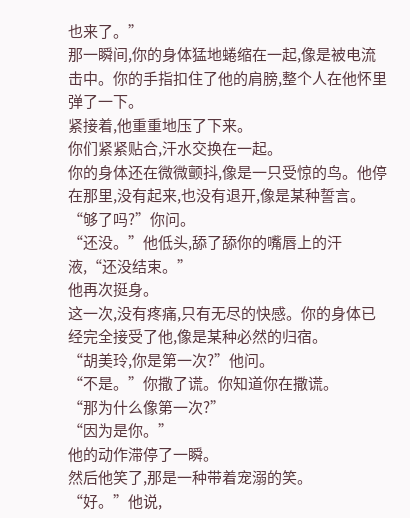也来了。”
那一瞬间,你的身体猛地蜷缩在一起,像是被电流击中。你的手指扣住了他的肩膀,整个人在他怀里弹了一下。
紧接着,他重重地压了下来。
你们紧紧贴合,汗水交换在一起。
你的身体还在微微颤抖,像是一只受惊的鸟。他停在那里,没有起来,也没有退开,像是某种誓言。
“够了吗?”你问。
“还没。”他低头,舔了舔你的嘴唇上的汗液,“还没结束。”
他再次挺身。
这一次,没有疼痛,只有无尽的快感。你的身体已经完全接受了他,像是某种必然的归宿。
“胡美玲,你是第一次?”他问。
“不是。”你撒了谎。你知道你在撒谎。
“那为什么像第一次?”
“因为是你。”
他的动作滞停了一瞬。
然后他笑了,那是一种带着宠溺的笑。
“好。”他说,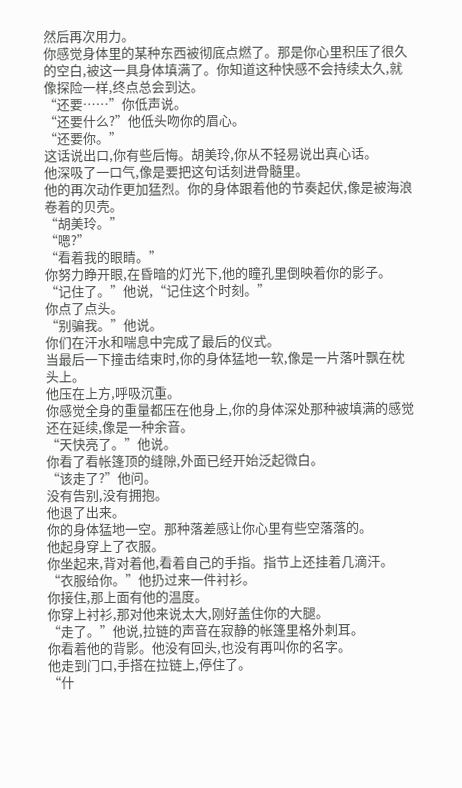然后再次用力。
你感觉身体里的某种东西被彻底点燃了。那是你心里积压了很久的空白,被这一具身体填满了。你知道这种快感不会持续太久,就像探险一样,终点总会到达。
“还要……”你低声说。
“还要什么?”他低头吻你的眉心。
“还要你。”
这话说出口,你有些后悔。胡美玲,你从不轻易说出真心话。
他深吸了一口气,像是要把这句话刻进骨髓里。
他的再次动作更加猛烈。你的身体跟着他的节奏起伏,像是被海浪卷着的贝壳。
“胡美玲。”
“嗯?”
“看着我的眼睛。”
你努力睁开眼,在昏暗的灯光下,他的瞳孔里倒映着你的影子。
“记住了。”他说,“记住这个时刻。”
你点了点头。
“别骗我。”他说。
你们在汗水和喘息中完成了最后的仪式。
当最后一下撞击结束时,你的身体猛地一软,像是一片落叶飘在枕头上。
他压在上方,呼吸沉重。
你感觉全身的重量都压在他身上,你的身体深处那种被填满的感觉还在延续,像是一种余音。
“天快亮了。”他说。
你看了看帐篷顶的缝隙,外面已经开始泛起微白。
“该走了?”他问。
没有告别,没有拥抱。
他退了出来。
你的身体猛地一空。那种落差感让你心里有些空落落的。
他起身穿上了衣服。
你坐起来,背对着他,看着自己的手指。指节上还挂着几滴汗。
“衣服给你。”他扔过来一件衬衫。
你接住,那上面有他的温度。
你穿上衬衫,那对他来说太大,刚好盖住你的大腿。
“走了。”他说,拉链的声音在寂静的帐篷里格外刺耳。
你看着他的背影。他没有回头,也没有再叫你的名字。
他走到门口,手搭在拉链上,停住了。
“什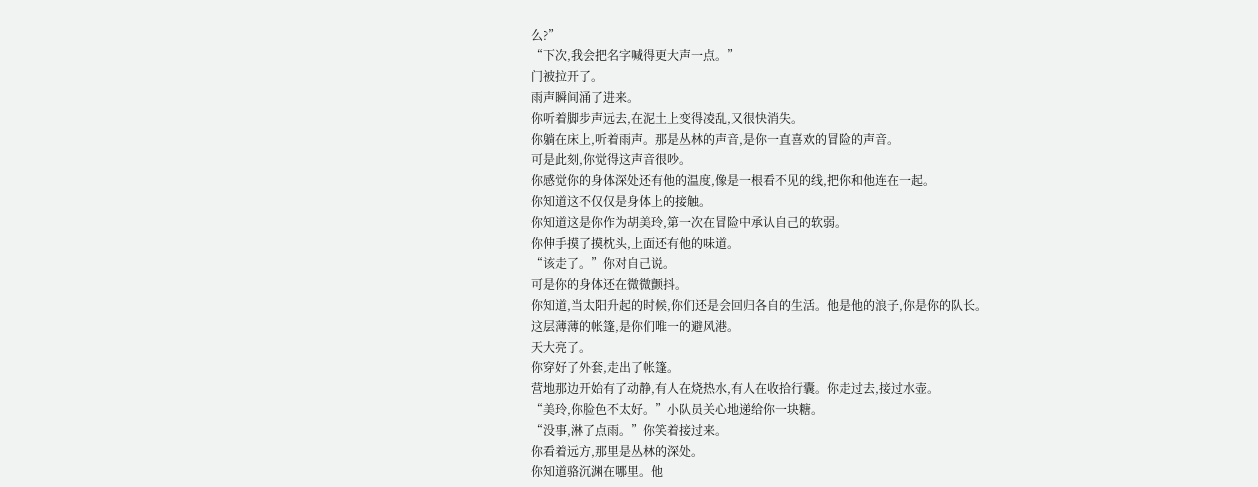么?”
“下次,我会把名字喊得更大声一点。”
门被拉开了。
雨声瞬间涌了进来。
你听着脚步声远去,在泥土上变得凌乱,又很快消失。
你躺在床上,听着雨声。那是丛林的声音,是你一直喜欢的冒险的声音。
可是此刻,你觉得这声音很吵。
你感觉你的身体深处还有他的温度,像是一根看不见的线,把你和他连在一起。
你知道这不仅仅是身体上的接触。
你知道这是你作为胡美玲,第一次在冒险中承认自己的软弱。
你伸手摸了摸枕头,上面还有他的味道。
“该走了。”你对自己说。
可是你的身体还在微微颤抖。
你知道,当太阳升起的时候,你们还是会回归各自的生活。他是他的浪子,你是你的队长。
这层薄薄的帐篷,是你们唯一的避风港。
天大亮了。
你穿好了外套,走出了帐篷。
营地那边开始有了动静,有人在烧热水,有人在收拾行囊。你走过去,接过水壶。
“美玲,你脸色不太好。”小队员关心地递给你一块糖。
“没事,淋了点雨。”你笑着接过来。
你看着远方,那里是丛林的深处。
你知道骆沉渊在哪里。他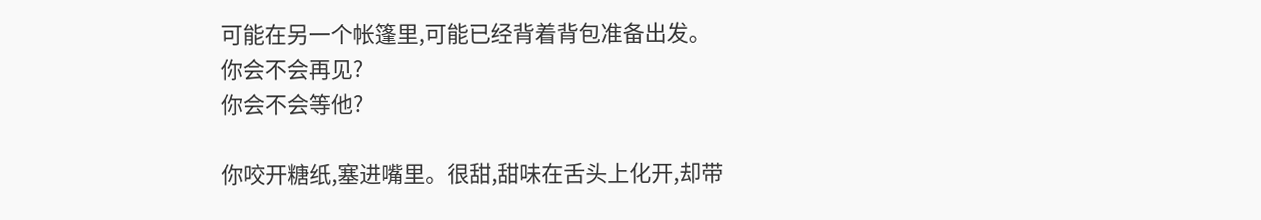可能在另一个帐篷里,可能已经背着背包准备出发。
你会不会再见?
你会不会等他?

你咬开糖纸,塞进嘴里。很甜,甜味在舌头上化开,却带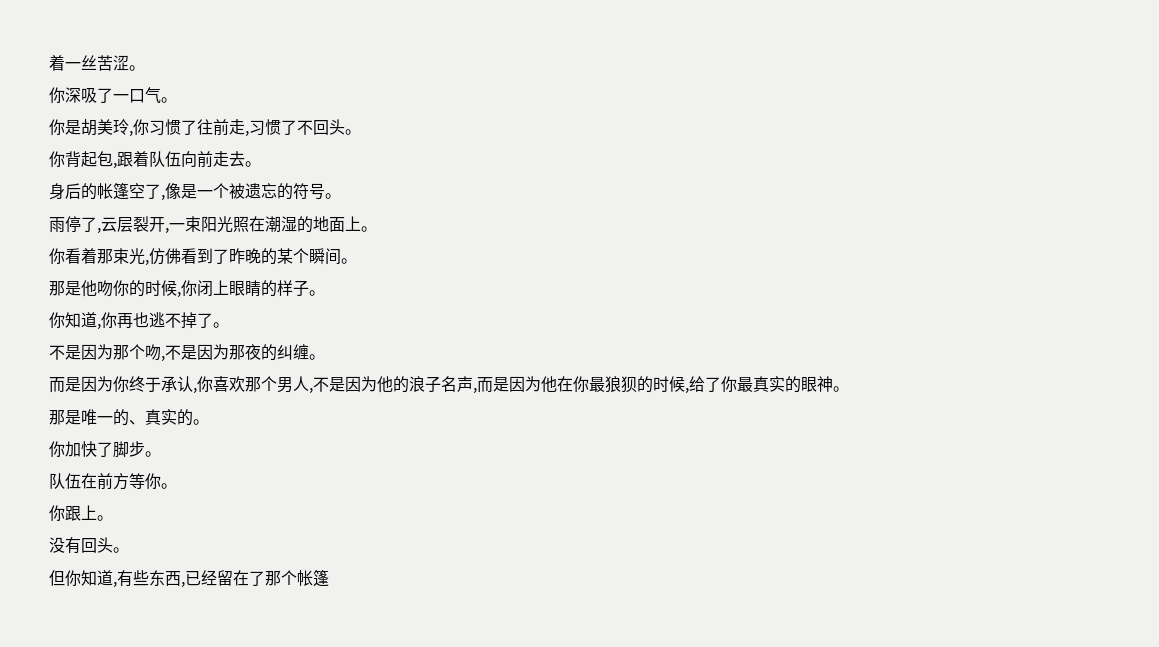着一丝苦涩。
你深吸了一口气。
你是胡美玲,你习惯了往前走,习惯了不回头。
你背起包,跟着队伍向前走去。
身后的帐篷空了,像是一个被遗忘的符号。
雨停了,云层裂开,一束阳光照在潮湿的地面上。
你看着那束光,仿佛看到了昨晚的某个瞬间。
那是他吻你的时候,你闭上眼睛的样子。
你知道,你再也逃不掉了。
不是因为那个吻,不是因为那夜的纠缠。
而是因为你终于承认,你喜欢那个男人,不是因为他的浪子名声,而是因为他在你最狼狈的时候,给了你最真实的眼神。
那是唯一的、真实的。
你加快了脚步。
队伍在前方等你。
你跟上。
没有回头。
但你知道,有些东西,已经留在了那个帐篷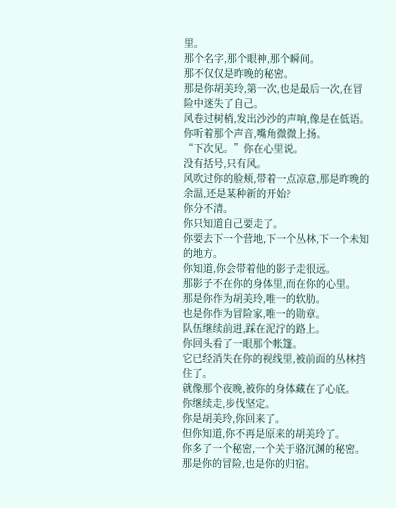里。
那个名字,那个眼神,那个瞬间。
那不仅仅是昨晚的秘密。
那是你胡美玲,第一次,也是最后一次,在冒险中迷失了自己。
风卷过树梢,发出沙沙的声响,像是在低语。
你听着那个声音,嘴角微微上扬。
“下次见。”你在心里说。
没有括号,只有风。
风吹过你的脸颊,带着一点凉意,那是昨晚的余温,还是某种新的开始?
你分不清。
你只知道自己要走了。
你要去下一个营地,下一个丛林,下一个未知的地方。
你知道,你会带着他的影子走很远。
那影子不在你的身体里,而在你的心里。
那是你作为胡美玲,唯一的软肋。
也是你作为冒险家,唯一的勋章。
队伍继续前进,踩在泥泞的路上。
你回头看了一眼那个帐篷。
它已经消失在你的视线里,被前面的丛林挡住了。
就像那个夜晚,被你的身体藏在了心底。
你继续走,步伐坚定。
你是胡美玲,你回来了。
但你知道,你不再是原来的胡美玲了。
你多了一个秘密,一个关于骆沉渊的秘密。
那是你的冒险,也是你的归宿。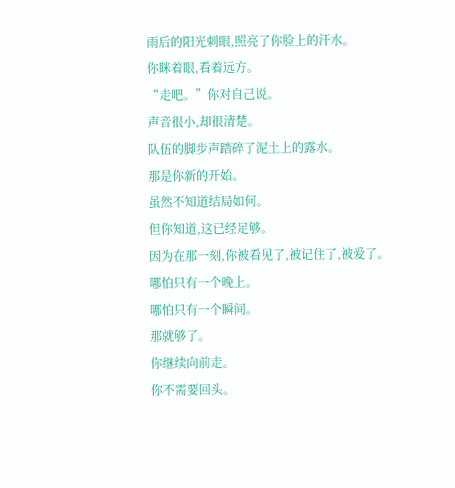雨后的阳光刺眼,照亮了你脸上的汗水。
你眯着眼,看着远方。
“走吧。”你对自己说。
声音很小,却很清楚。
队伍的脚步声踏碎了泥土上的露水。
那是你新的开始。
虽然不知道结局如何。
但你知道,这已经足够。
因为在那一刻,你被看见了,被记住了,被爱了。
哪怕只有一个晚上。
哪怕只有一个瞬间。
那就够了。
你继续向前走。
你不需要回头。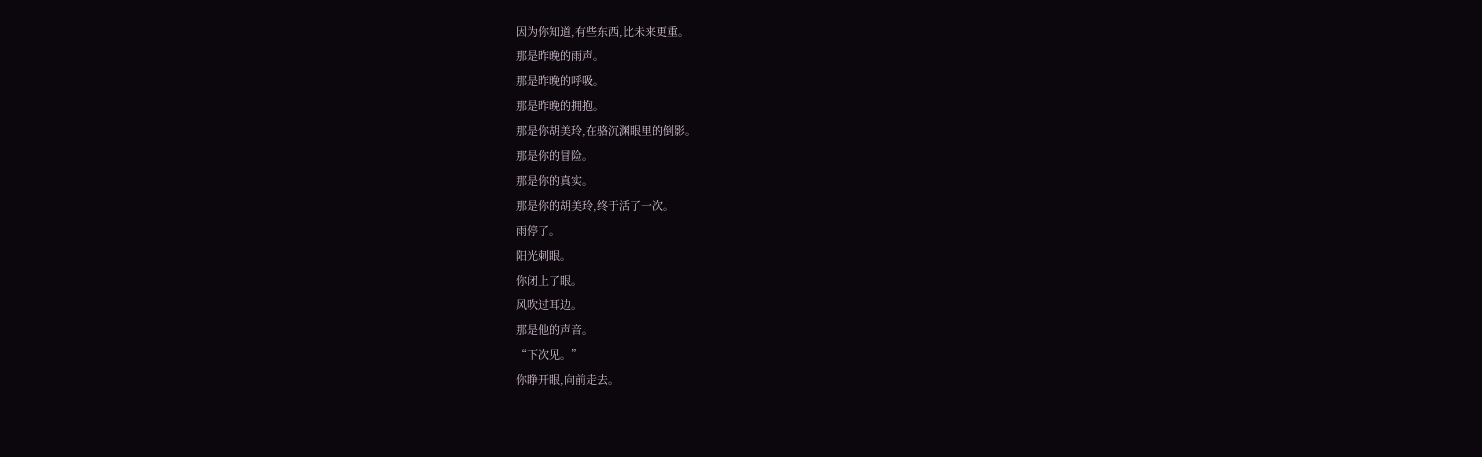因为你知道,有些东西,比未来更重。
那是昨晚的雨声。
那是昨晚的呼吸。
那是昨晚的拥抱。
那是你胡美玲,在骆沉渊眼里的倒影。
那是你的冒险。
那是你的真实。
那是你的胡美玲,终于活了一次。
雨停了。
阳光刺眼。
你闭上了眼。
风吹过耳边。
那是他的声音。
“下次见。”
你睁开眼,向前走去。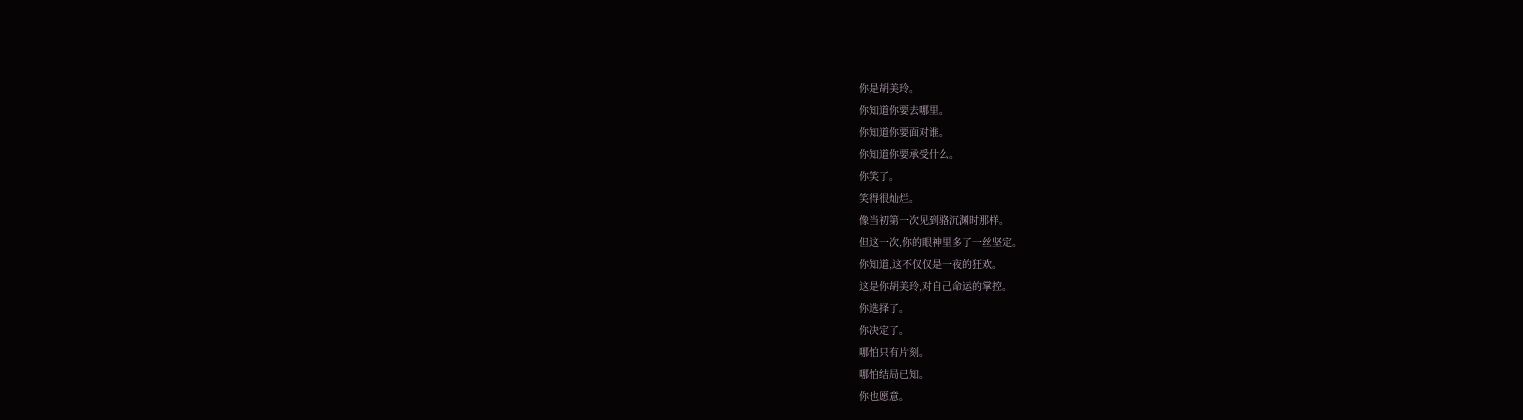你是胡美玲。
你知道你要去哪里。
你知道你要面对谁。
你知道你要承受什么。
你笑了。
笑得很灿烂。
像当初第一次见到骆沉渊时那样。
但这一次,你的眼神里多了一丝坚定。
你知道,这不仅仅是一夜的狂欢。
这是你胡美玲,对自己命运的掌控。
你选择了。
你决定了。
哪怕只有片刻。
哪怕结局已知。
你也愿意。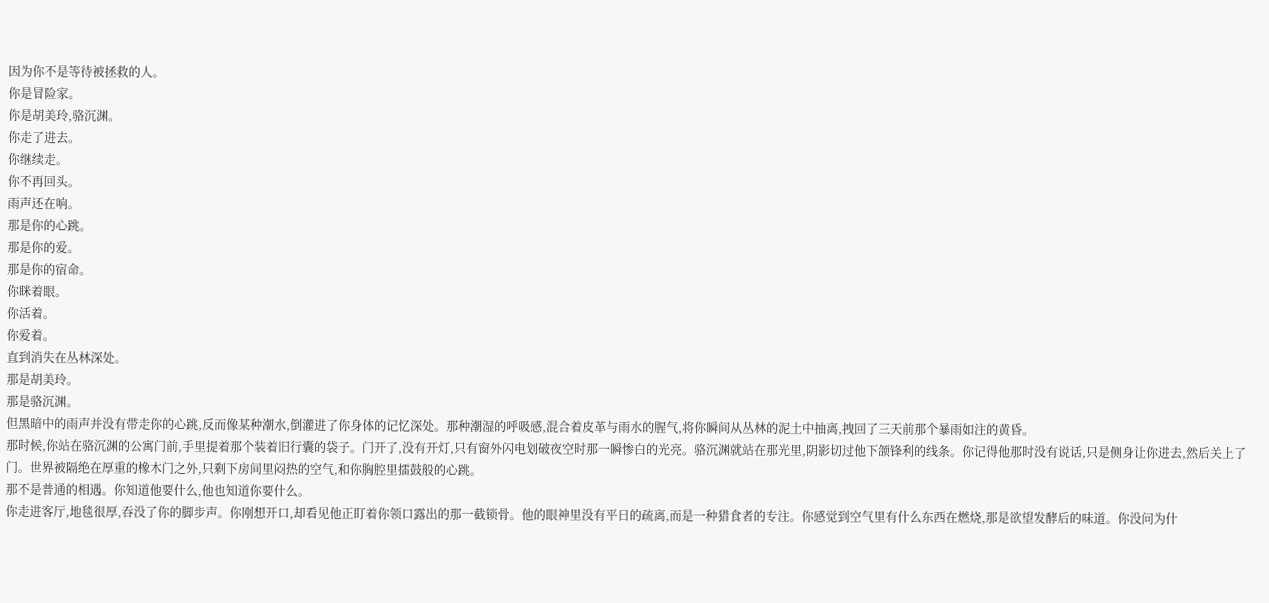因为你不是等待被拯救的人。
你是冒险家。
你是胡美玲,骆沉渊。
你走了进去。
你继续走。
你不再回头。
雨声还在响。
那是你的心跳。
那是你的爱。
那是你的宿命。
你眯着眼。
你活着。
你爱着。
直到消失在丛林深处。
那是胡美玲。
那是骆沉渊。
但黑暗中的雨声并没有带走你的心跳,反而像某种潮水,倒灌进了你身体的记忆深处。那种潮湿的呼吸感,混合着皮革与雨水的腥气,将你瞬间从丛林的泥土中抽离,拽回了三天前那个暴雨如注的黄昏。
那时候,你站在骆沉渊的公寓门前,手里提着那个装着旧行囊的袋子。门开了,没有开灯,只有窗外闪电划破夜空时那一瞬惨白的光亮。骆沉渊就站在那光里,阴影切过他下颌锋利的线条。你记得他那时没有说话,只是侧身让你进去,然后关上了门。世界被隔绝在厚重的橡木门之外,只剩下房间里闷热的空气,和你胸腔里擂鼓般的心跳。
那不是普通的相遇。你知道他要什么,他也知道你要什么。
你走进客厅,地毯很厚,吞没了你的脚步声。你刚想开口,却看见他正盯着你领口露出的那一截锁骨。他的眼神里没有平日的疏离,而是一种猎食者的专注。你感觉到空气里有什么东西在燃烧,那是欲望发酵后的味道。你没问为什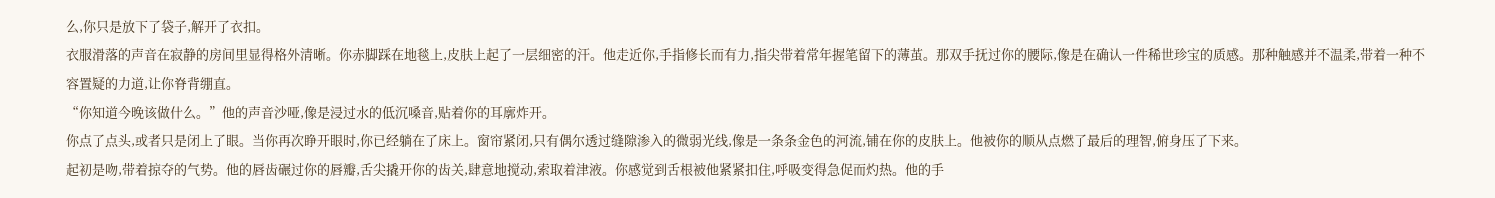么,你只是放下了袋子,解开了衣扣。
衣服滑落的声音在寂静的房间里显得格外清晰。你赤脚踩在地毯上,皮肤上起了一层细密的汗。他走近你,手指修长而有力,指尖带着常年握笔留下的薄茧。那双手抚过你的腰际,像是在确认一件稀世珍宝的质感。那种触感并不温柔,带着一种不容置疑的力道,让你脊背绷直。
“你知道今晚该做什么。”他的声音沙哑,像是浸过水的低沉嗓音,贴着你的耳廓炸开。
你点了点头,或者只是闭上了眼。当你再次睁开眼时,你已经躺在了床上。窗帘紧闭,只有偶尔透过缝隙渗入的微弱光线,像是一条条金色的河流,铺在你的皮肤上。他被你的顺从点燃了最后的理智,俯身压了下来。
起初是吻,带着掠夺的气势。他的唇齿碾过你的唇瓣,舌尖撬开你的齿关,肆意地搅动,索取着津液。你感觉到舌根被他紧紧扣住,呼吸变得急促而灼热。他的手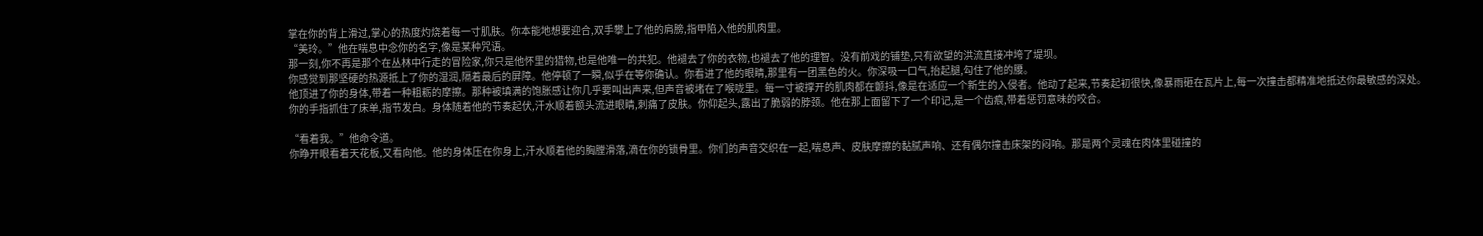掌在你的背上滑过,掌心的热度灼烧着每一寸肌肤。你本能地想要迎合,双手攀上了他的肩膀,指甲陷入他的肌肉里。
“美玲。”他在喘息中念你的名字,像是某种咒语。
那一刻,你不再是那个在丛林中行走的冒险家,你只是他怀里的猎物,也是他唯一的共犯。他褪去了你的衣物,也褪去了他的理智。没有前戏的铺垫,只有欲望的洪流直接冲垮了堤坝。
你感觉到那坚硬的热源抵上了你的湿润,隔着最后的屏障。他停顿了一瞬,似乎在等你确认。你看进了他的眼睛,那里有一团黑色的火。你深吸一口气,抬起腿,勾住了他的腰。
他顶进了你的身体,带着一种粗粝的摩擦。那种被填满的饱胀感让你几乎要叫出声来,但声音被堵在了喉咙里。每一寸被撑开的肌肉都在颤抖,像是在适应一个新生的入侵者。他动了起来,节奏起初很快,像暴雨砸在瓦片上,每一次撞击都精准地抵达你最敏感的深处。
你的手指抓住了床单,指节发白。身体随着他的节奏起伏,汗水顺着额头流进眼睛,刺痛了皮肤。你仰起头,露出了脆弱的脖颈。他在那上面留下了一个印记,是一个齿痕,带着惩罚意味的咬合。

“看着我。”他命令道。
你睁开眼看着天花板,又看向他。他的身体压在你身上,汗水顺着他的胸膛滑落,滴在你的锁骨里。你们的声音交织在一起,喘息声、皮肤摩擦的黏腻声响、还有偶尔撞击床架的闷响。那是两个灵魂在肉体里碰撞的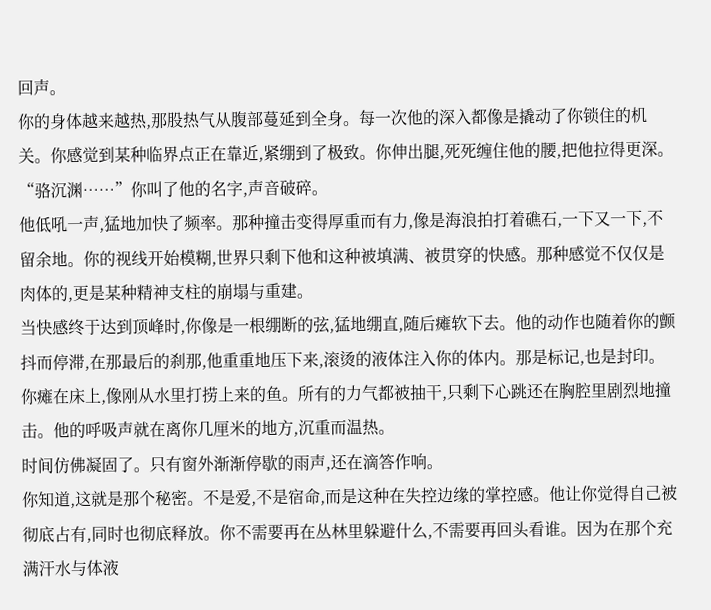回声。
你的身体越来越热,那股热气从腹部蔓延到全身。每一次他的深入都像是撬动了你锁住的机关。你感觉到某种临界点正在靠近,紧绷到了极致。你伸出腿,死死缠住他的腰,把他拉得更深。
“骆沉渊……”你叫了他的名字,声音破碎。
他低吼一声,猛地加快了频率。那种撞击变得厚重而有力,像是海浪拍打着礁石,一下又一下,不留余地。你的视线开始模糊,世界只剩下他和这种被填满、被贯穿的快感。那种感觉不仅仅是肉体的,更是某种精神支柱的崩塌与重建。
当快感终于达到顶峰时,你像是一根绷断的弦,猛地绷直,随后瘫软下去。他的动作也随着你的颤抖而停滞,在那最后的刹那,他重重地压下来,滚烫的液体注入你的体内。那是标记,也是封印。
你瘫在床上,像刚从水里打捞上来的鱼。所有的力气都被抽干,只剩下心跳还在胸腔里剧烈地撞击。他的呼吸声就在离你几厘米的地方,沉重而温热。
时间仿佛凝固了。只有窗外渐渐停歇的雨声,还在滴答作响。
你知道,这就是那个秘密。不是爱,不是宿命,而是这种在失控边缘的掌控感。他让你觉得自己被彻底占有,同时也彻底释放。你不需要再在丛林里躲避什么,不需要再回头看谁。因为在那个充满汗水与体液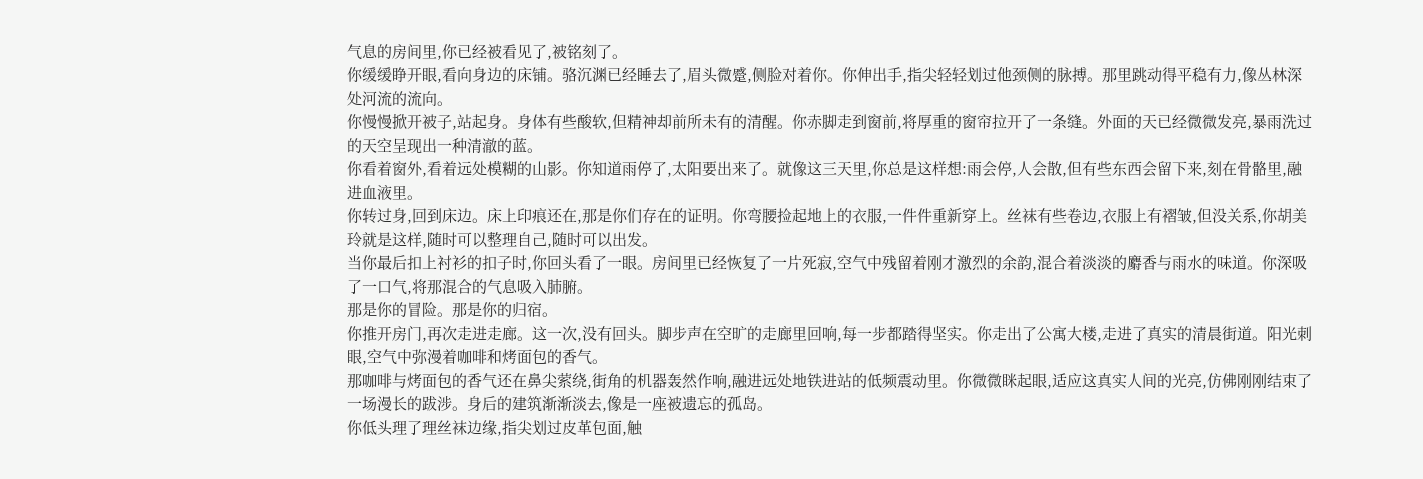气息的房间里,你已经被看见了,被铭刻了。
你缓缓睁开眼,看向身边的床铺。骆沉渊已经睡去了,眉头微蹙,侧脸对着你。你伸出手,指尖轻轻划过他颈侧的脉搏。那里跳动得平稳有力,像丛林深处河流的流向。
你慢慢掀开被子,站起身。身体有些酸软,但精神却前所未有的清醒。你赤脚走到窗前,将厚重的窗帘拉开了一条缝。外面的天已经微微发亮,暴雨洗过的天空呈现出一种清澈的蓝。
你看着窗外,看着远处模糊的山影。你知道雨停了,太阳要出来了。就像这三天里,你总是这样想:雨会停,人会散,但有些东西会留下来,刻在骨骼里,融进血液里。
你转过身,回到床边。床上印痕还在,那是你们存在的证明。你弯腰捡起地上的衣服,一件件重新穿上。丝袜有些卷边,衣服上有褶皱,但没关系,你胡美玲就是这样,随时可以整理自己,随时可以出发。
当你最后扣上衬衫的扣子时,你回头看了一眼。房间里已经恢复了一片死寂,空气中残留着刚才激烈的余韵,混合着淡淡的麝香与雨水的味道。你深吸了一口气,将那混合的气息吸入肺腑。
那是你的冒险。那是你的归宿。
你推开房门,再次走进走廊。这一次,没有回头。脚步声在空旷的走廊里回响,每一步都踏得坚实。你走出了公寓大楼,走进了真实的清晨街道。阳光刺眼,空气中弥漫着咖啡和烤面包的香气。
那咖啡与烤面包的香气还在鼻尖萦绕,街角的机器轰然作响,融进远处地铁进站的低频震动里。你微微眯起眼,适应这真实人间的光亮,仿佛刚刚结束了一场漫长的跋涉。身后的建筑渐渐淡去,像是一座被遗忘的孤岛。
你低头理了理丝袜边缘,指尖划过皮革包面,触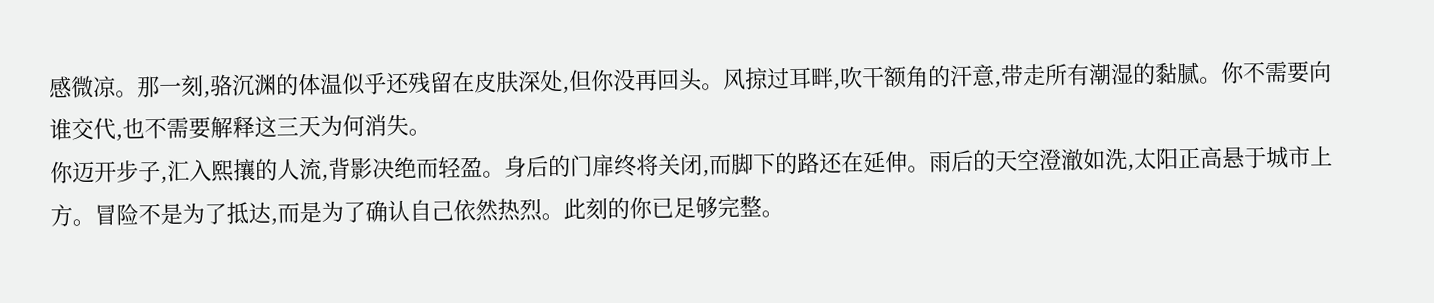感微凉。那一刻,骆沉渊的体温似乎还残留在皮肤深处,但你没再回头。风掠过耳畔,吹干额角的汗意,带走所有潮湿的黏腻。你不需要向谁交代,也不需要解释这三天为何消失。
你迈开步子,汇入熙攘的人流,背影决绝而轻盈。身后的门扉终将关闭,而脚下的路还在延伸。雨后的天空澄澈如洗,太阳正高悬于城市上方。冒险不是为了抵达,而是为了确认自己依然热烈。此刻的你已足够完整。